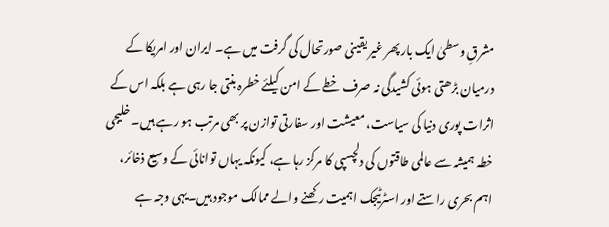مشرقِ وسطیٰ ایک بار پھر غیر یقینی صورتحال کی گرفت میں ہے۔ ایران اور امریکا کے درمیان بڑھتی ہوئی کشیدگی نہ صرف خطے کے امن کیلئے خطرہ بنتی جا رہی ہے بلکہ اس کے اثرات پوری دنیا کی سیاست، معیشت اور سفارتی توازن پر بھی مرتب ہو رہے ہیں۔ خلیجی خطہ ہمیشہ سے عالمی طاقتوں کی دلچسپی کا مرکز رہا ہے، کیونکہ یہاں توانائی کے وسیع ذخائر، اہم بحری راستے اور اسٹرٹیجک اہمیت رکھنے والے ممالک موجود ہیں۔یہی وجہ ہے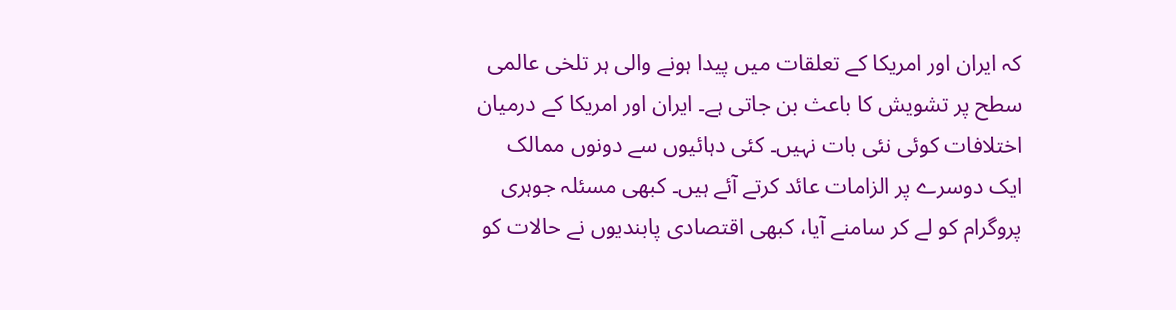کہ ایران اور امریکا کے تعلقات میں پیدا ہونے والی ہر تلخی عالمی سطح پر تشویش کا باعث بن جاتی ہے۔ ایران اور امریکا کے درمیان اختلافات کوئی نئی بات نہیں۔ کئی دہائیوں سے دونوں ممالک ایک دوسرے پر الزامات عائد کرتے آئے ہیں۔ کبھی مسئلہ جوہری پروگرام کو لے کر سامنے آیا، کبھی اقتصادی پابندیوں نے حالات کو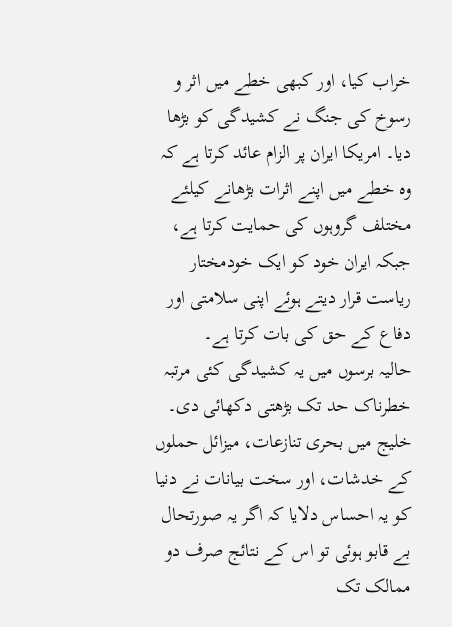خراب کیا، اور کبھی خطے میں اثر و رسوخ کی جنگ نے کشیدگی کو بڑھا دیا۔ امریکا ایران پر الزام عائد کرتا ہے کہ وہ خطے میں اپنے اثرات بڑھانے کیلئے مختلف گروہوں کی حمایت کرتا ہے، جبکہ ایران خود کو ایک خودمختار ریاست قرار دیتے ہوئے اپنی سلامتی اور دفاع کے حق کی بات کرتا ہے۔
حالیہ برسوں میں یہ کشیدگی کئی مرتبہ خطرناک حد تک بڑھتی دکھائی دی۔ خلیج میں بحری تنازعات، میزائل حملوں کے خدشات، اور سخت بیانات نے دنیا کو یہ احساس دلایا کہ اگر یہ صورتحال بے قابو ہوئی تو اس کے نتائج صرف دو ممالک تک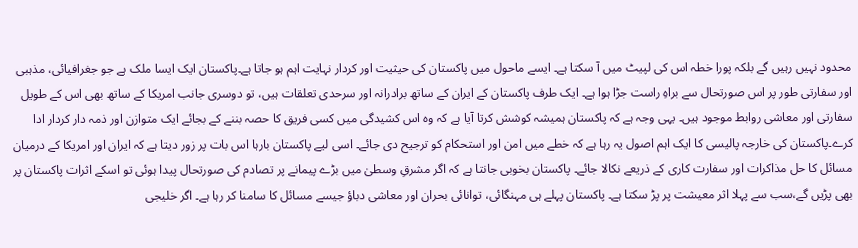محدود نہیں رہیں گے بلکہ پورا خطہ اس کی لپیٹ میں آ سکتا ہے۔ ایسے ماحول میں پاکستان کی حیثیت اور کردار نہایت اہم ہو جاتا ہے۔پاکستان ایک ایسا ملک ہے جو جغرافیائی، مذہبی اور سفارتی طور پر اس صورتحال سے براہِ راست جڑا ہوا ہے۔ ایک طرف پاکستان کے ایران کے ساتھ برادرانہ اور سرحدی تعلقات ہیں، تو دوسری جانب امریکا کے ساتھ بھی اس کے طویل سفارتی اور معاشی روابط موجود ہیں۔ یہی وجہ ہے کہ پاکستان ہمیشہ کوشش کرتا آیا ہے کہ وہ اس کشیدگی میں کسی فریق کا حصہ بننے کے بجائے ایک متوازن اور ذمہ دار کردار ادا کرے۔پاکستان کی خارجہ پالیسی کا ایک اہم اصول یہ رہا ہے کہ خطے میں امن اور استحکام کو ترجیح دی جائے۔ اسی لیے پاکستان بارہا اس بات پر زور دیتا ہے کہ ایران اور امریکا کے درمیان مسائل کا حل مذاکرات اور سفارت کاری کے ذریعے نکالا جائے۔ پاکستان بخوبی جانتا ہے کہ اگر مشرقِ وسطیٰ میں بڑے پیمانے پر تصادم کی صورتحال پیدا ہوئی تو اسکے اثرات پاکستان پر بھی پڑیں گے،سب سے پہلا اثر معیشت پر پڑ سکتا ہے۔ پاکستان پہلے ہی مہنگائی، توانائی بحران اور معاشی دباؤ جیسے مسائل کا سامنا کر رہا ہے۔ اگر خلیجی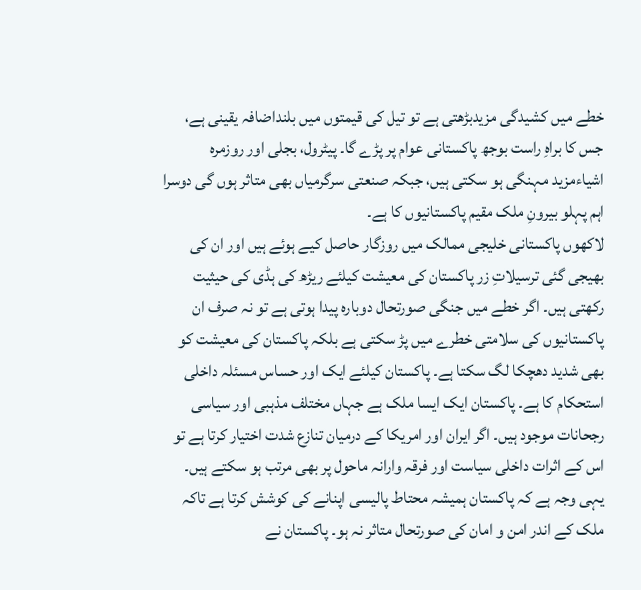خطے میں کشیدگی مزیدبڑھتی ہے تو تیل کی قیمتوں میں بلنداضافہ یقینی ہے، جس کا براہِ راست بوجھ پاکستانی عوام پر پڑے گا۔ پیٹرول، بجلی اور روزمرہ اشیاءمزید مہنگی ہو سکتی ہیں، جبکہ صنعتی سرگرمیاں بھی متاثر ہوں گی دوسرا اہم پہلو بیرونِ ملک مقیم پاکستانیوں کا ہے۔
لاکھوں پاکستانی خلیجی ممالک میں روزگار حاصل کیے ہوئے ہیں اور ان کی بھیجی گئی ترسیلاتِ زر پاکستان کی معیشت کیلئے ریڑھ کی ہڈی کی حیثیت رکھتی ہیں۔ اگر خطے میں جنگی صورتحال دوبارہ پیدا ہوتی ہے تو نہ صرف ان پاکستانیوں کی سلامتی خطرے میں پڑ سکتی ہے بلکہ پاکستان کی معیشت کو بھی شدید دھچکا لگ سکتا ہے۔ پاکستان کیلئے ایک اور حساس مسئلہ داخلی استحکام کا ہے۔ پاکستان ایک ایسا ملک ہے جہاں مختلف مذہبی اور سیاسی رجحانات موجود ہیں۔ اگر ایران اور امریکا کے درمیان تنازع شدت اختیار کرتا ہے تو اس کے اثرات داخلی سیاست اور فرقہ وارانہ ماحول پر بھی مرتب ہو سکتے ہیں۔ یہی وجہ ہے کہ پاکستان ہمیشہ محتاط پالیسی اپنانے کی کوشش کرتا ہے تاکہ ملک کے اندر امن و امان کی صورتحال متاثر نہ ہو۔ پاکستان نے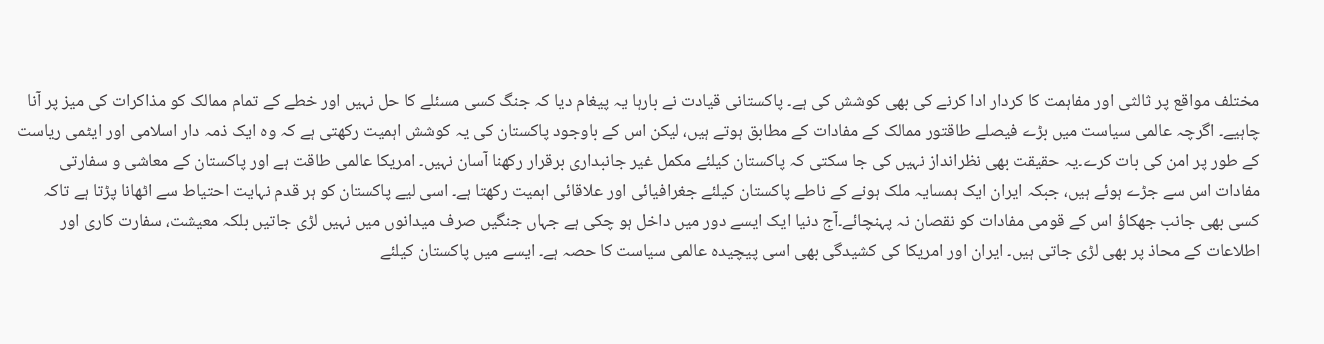مختلف مواقع پر ثالثی اور مفاہمت کا کردار ادا کرنے کی بھی کوشش کی ہے۔ پاکستانی قیادت نے بارہا یہ پیغام دیا کہ جنگ کسی مسئلے کا حل نہیں اور خطے کے تمام ممالک کو مذاکرات کی میز پر آنا چاہیے۔ اگرچہ عالمی سیاست میں بڑے فیصلے طاقتور ممالک کے مفادات کے مطابق ہوتے ہیں، لیکن اس کے باوجود پاکستان کی یہ کوشش اہمیت رکھتی ہے کہ وہ ایک ذمہ دار اسلامی اور ایٹمی ریاست کے طور پر امن کی بات کرے۔یہ حقیقت بھی نظرانداز نہیں کی جا سکتی کہ پاکستان کیلئے مکمل غیر جانبداری برقرار رکھنا آسان نہیں۔ امریکا عالمی طاقت ہے اور پاکستان کے معاشی و سفارتی مفادات اس سے جڑے ہوئے ہیں، جبکہ ایران ایک ہمسایہ ملک ہونے کے ناطے پاکستان کیلئے جغرافیائی اور علاقائی اہمیت رکھتا ہے۔ اسی لیے پاکستان کو ہر قدم نہایت احتیاط سے اٹھانا پڑتا ہے تاکہ کسی بھی جانب جھکاؤ اس کے قومی مفادات کو نقصان نہ پہنچائے۔آج دنیا ایک ایسے دور میں داخل ہو چکی ہے جہاں جنگیں صرف میدانوں میں نہیں لڑی جاتیں بلکہ معیشت، سفارت کاری اور اطلاعات کے محاذ پر بھی لڑی جاتی ہیں۔ ایران اور امریکا کی کشیدگی بھی اسی پیچیدہ عالمی سیاست کا حصہ ہے۔ ایسے میں پاکستان کیلئے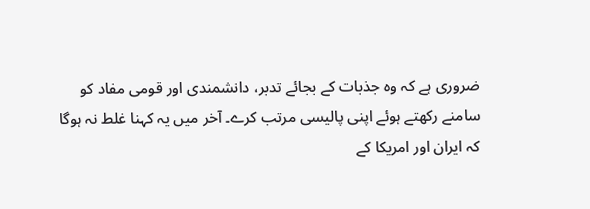ضروری ہے کہ وہ جذبات کے بجائے تدبر، دانشمندی اور قومی مفاد کو سامنے رکھتے ہوئے اپنی پالیسی مرتب کرے۔ آخر میں یہ کہنا غلط نہ ہوگا کہ ایران اور امریکا کے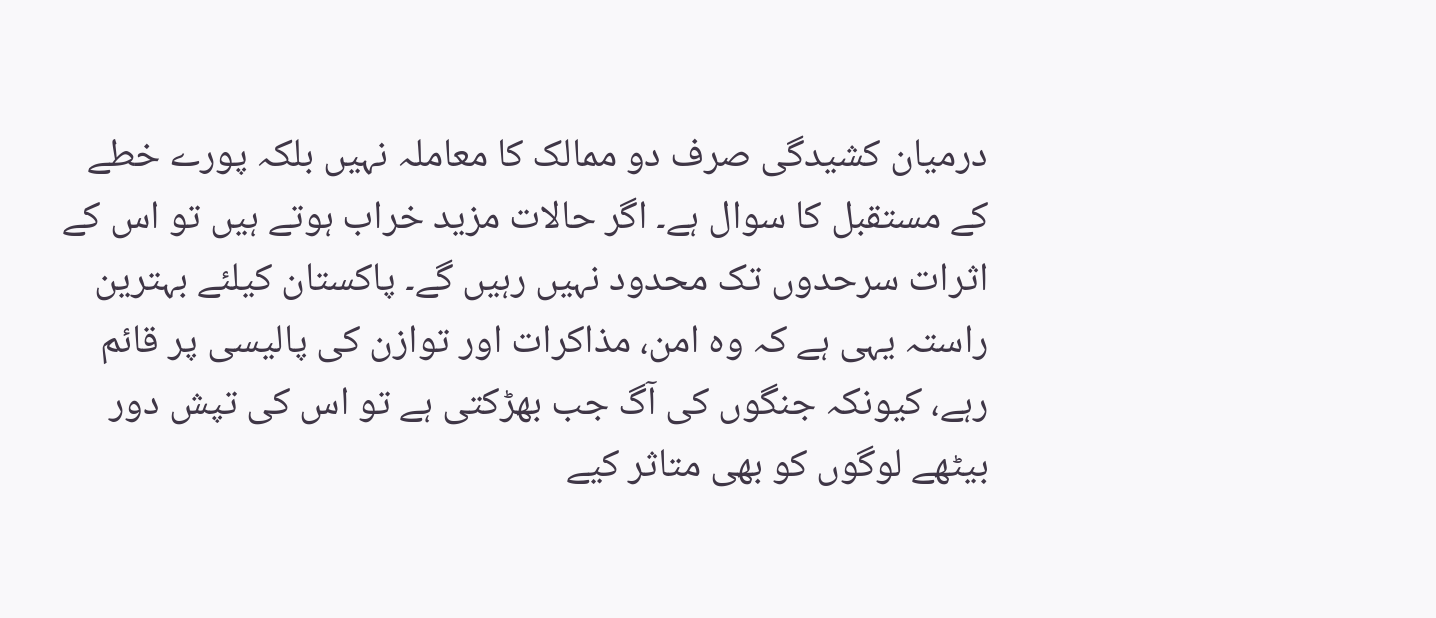درمیان کشیدگی صرف دو ممالک کا معاملہ نہیں بلکہ پورے خطے کے مستقبل کا سوال ہے۔ اگر حالات مزید خراب ہوتے ہیں تو اس کے اثرات سرحدوں تک محدود نہیں رہیں گے۔ پاکستان کیلئے بہترین راستہ یہی ہے کہ وہ امن، مذاکرات اور توازن کی پالیسی پر قائم رہے، کیونکہ جنگوں کی آگ جب بھڑکتی ہے تو اس کی تپش دور بیٹھے لوگوں کو بھی متاثر کیے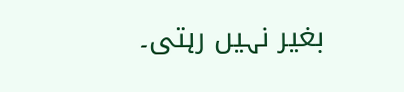بغیر نہیں رہتی۔